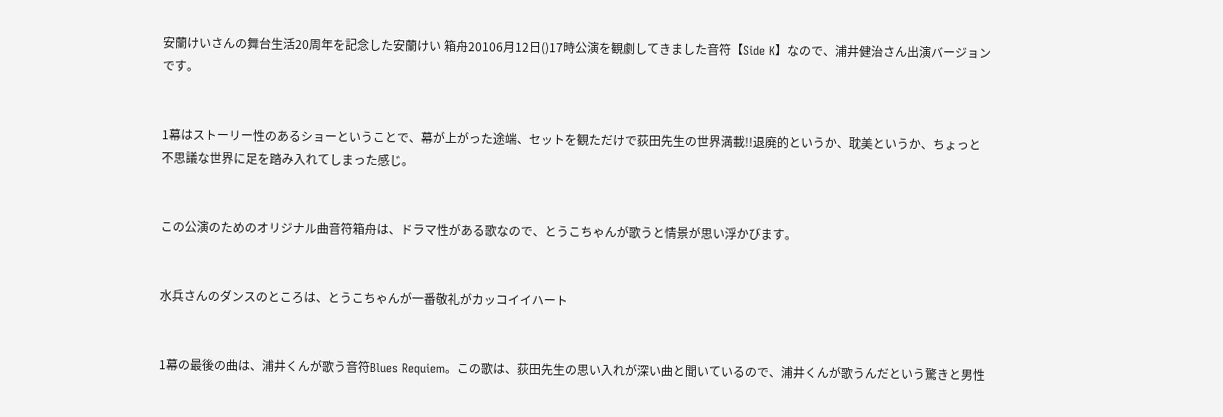安蘭けいさんの舞台生活20周年を記念した安蘭けい 箱舟20106月12日()17時公演を観劇してきました音符【Side K】なので、浦井健治さん出演バージョンです。


1幕はストーリー性のあるショーということで、幕が上がった途端、セットを観ただけで荻田先生の世界満載!!退廃的というか、耽美というか、ちょっと不思議な世界に足を踏み入れてしまった感じ。


この公演のためのオリジナル曲音符箱舟は、ドラマ性がある歌なので、とうこちゃんが歌うと情景が思い浮かびます。


水兵さんのダンスのところは、とうこちゃんが一番敬礼がカッコイイハート


1幕の最後の曲は、浦井くんが歌う音符Blues Requiem。この歌は、荻田先生の思い入れが深い曲と聞いているので、浦井くんが歌うんだという驚きと男性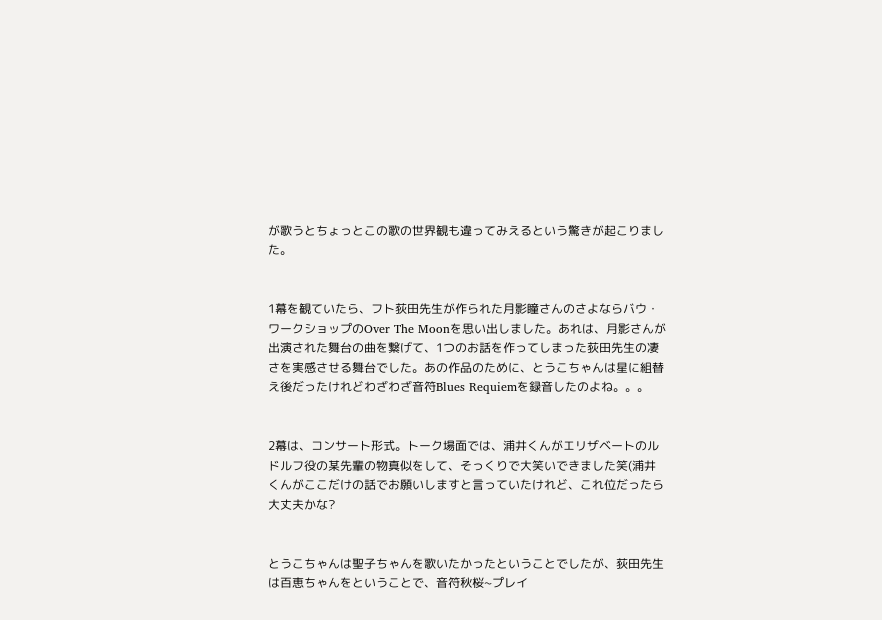が歌うとちょっとこの歌の世界観も違ってみえるという驚きが起こりました。


1幕を観ていたら、フト荻田先生が作られた月影瞳さんのさよならバウ・ワークショップのOver The Moonを思い出しました。あれは、月影さんが出演された舞台の曲を繋げて、1つのお話を作ってしまった荻田先生の凄さを実感させる舞台でした。あの作品のために、とうこちゃんは星に組替え後だったけれどわざわざ音符Blues Requiemを録音したのよね。。。


2幕は、コンサート形式。トーク場面では、浦井くんがエリザベートのルドルフ役の某先輩の物真似をして、そっくりで大笑いできました笑(浦井くんがここだけの話でお願いしますと言っていたけれど、これ位だったら大丈夫かな?


とうこちゃんは聖子ちゃんを歌いたかったということでしたが、荻田先生は百恵ちゃんをということで、音符秋桜~プレイ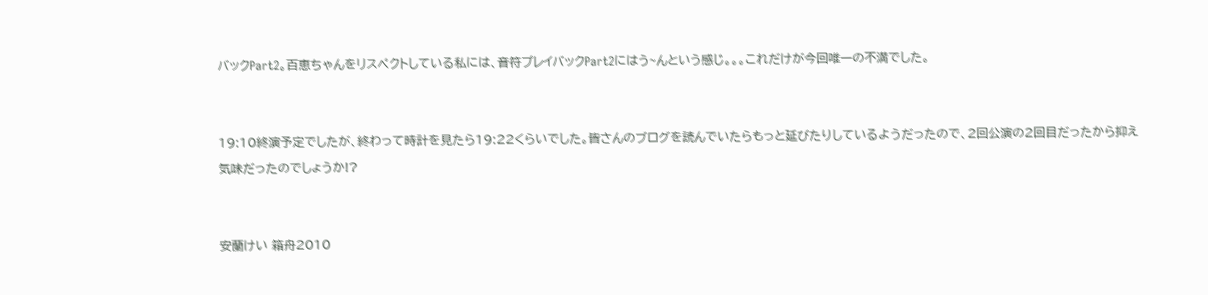バックPart2。百恵ちゃんをリスペクトしている私には、音符プレイバックPart2にはう~んという感じ。。。これだけが今回唯一の不満でした。


19:10終演予定でしたが、終わって時計を見たら19:22くらいでした。皆さんのブログを読んでいたらもっと延びたりしているようだったので、2回公演の2回目だったから抑え気味だったのでしょうか!?


安蘭けい 箱舟2010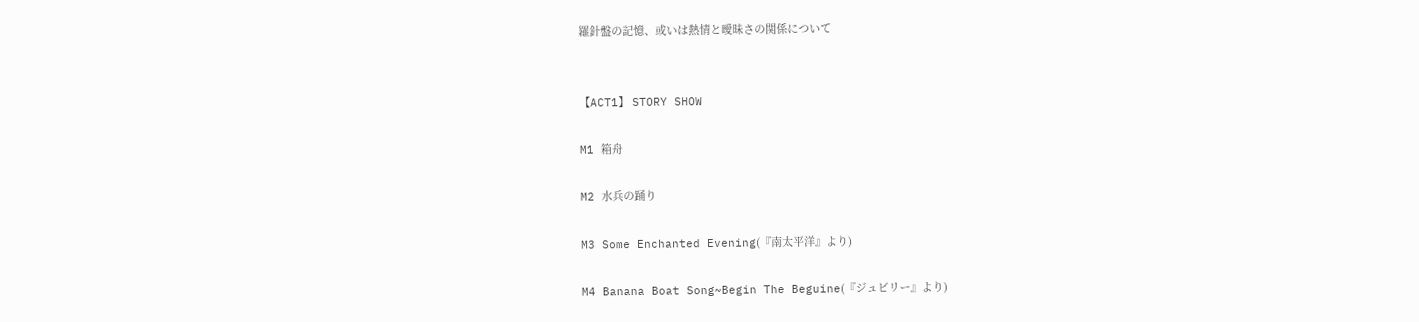羅針盤の記憶、或いは熱情と曖昧さの関係について


【ACT1】 STORY SHOW

M1 箱舟

M2 水兵の踊り

M3 Some Enchanted Evening(『南太平洋』より)

M4 Banana Boat Song~Begin The Beguine(『ジュビリー』より)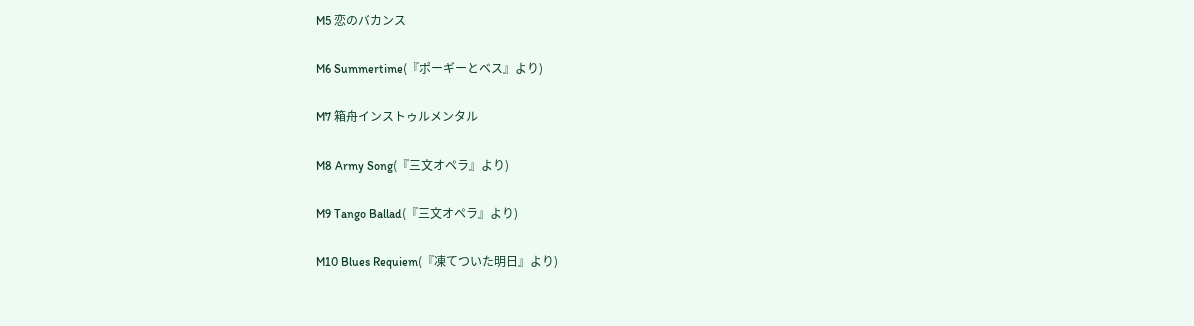M5 恋のバカンス

M6 Summertime(『ポーギーとベス』より)

M7 箱舟インストゥルメンタル

M8 Army Song(『三文オペラ』より)

M9 Tango Ballad(『三文オペラ』より)

M10 Blues Requiem(『凍てついた明日』より)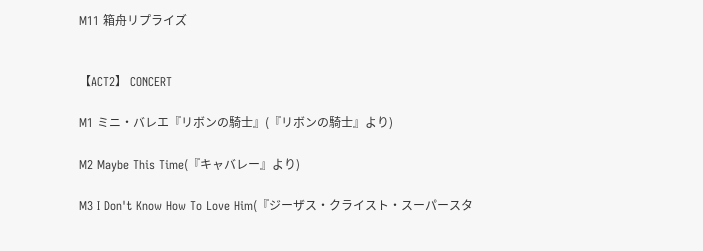M11 箱舟リプライズ


【ACT2】 CONCERT

M1 ミニ・バレエ『リボンの騎士』(『リボンの騎士』より)

M2 Maybe This Time(『キャバレー』より)

M3 I Don't Know How To Love Him(『ジーザス・クライスト・スーパースタ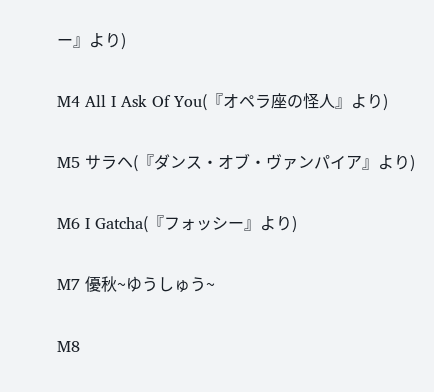ー』より)

M4 All I Ask Of You(『オペラ座の怪人』より)

M5 サラヘ(『ダンス・オブ・ヴァンパイア』より)

M6 I Gatcha(『フォッシー』より)

M7 優秋~ゆうしゅう~

M8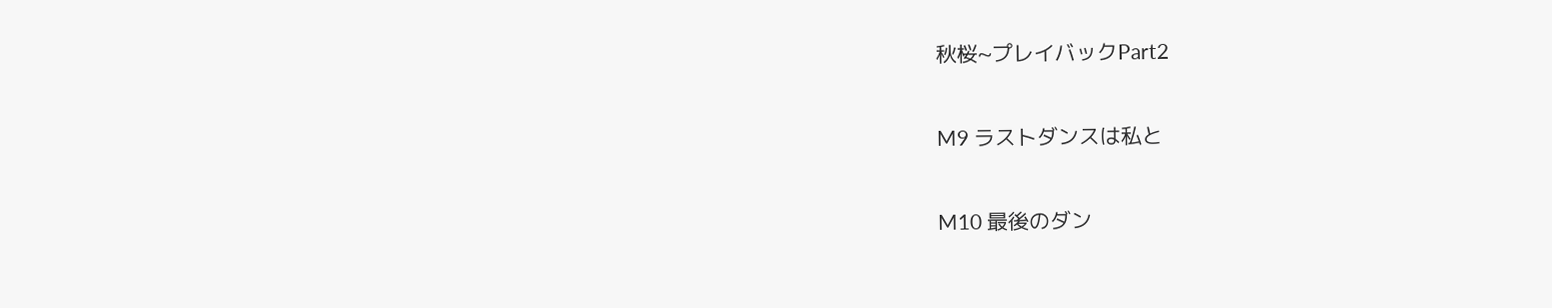秋桜~プレイバックPart2

M9 ラストダンスは私と

M10 最後のダン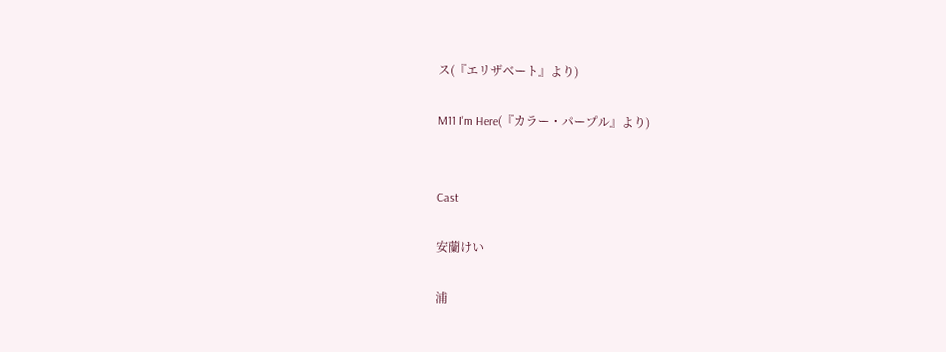ス(『エリザベート』より)

M11 I'm Here(『カラー・パープル』より)


Cast

安蘭けい

浦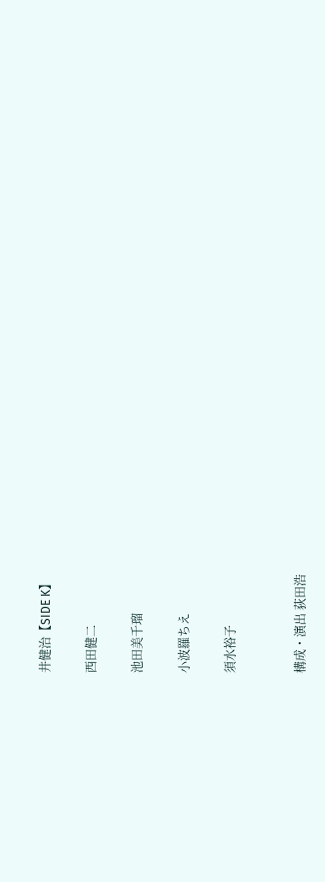井健治【SIDE K】

西田健二

池田美千瑠

小波羅ちえ

須水裕子


構成・演出 荻田浩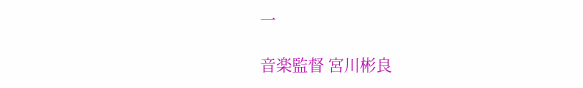一

音楽監督 宮川彬良